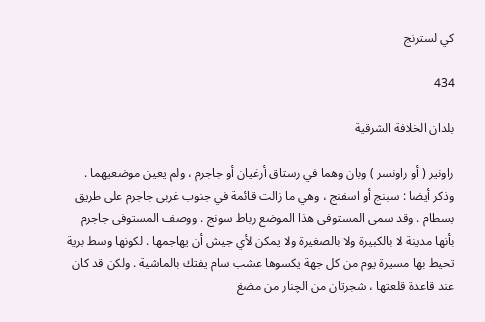كي لسترنج

434

بلدان الخلافة الشرقية

راونير ( أو راونسر ) وبان وهما في رستاق أرغيان أو جاجرم ، ولم يعين موضعيهما . وذكر أيضا : سبنج أو اسفنج ، وهي ما زالت قائمة في جنوب غربى جاجرم على طريق بسطام . وقد سمى المستوفى هذا الموضع رباط سونج . ووصف المستوفى جاجرم بأنها مدينة لا بالكبيرة ولا بالصغيرة ولا يمكن لأي جيش أن يهاجمها . لكونها وسط برية تحيط بها مسيرة يوم من كل جهة يكسوها عشب سام يفتك بالماشية . ولكن قد كان عند قاعدة قلعتها ، شجرتان من الچنار من مضغ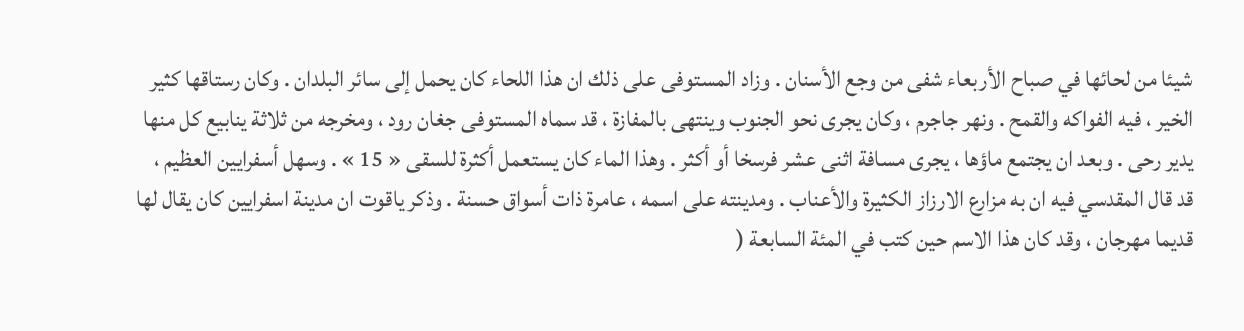شيئا من لحائها في صباح الأربعاء شفى من وجع الأسنان . وزاد المستوفى على ذلك ان هذا اللحاء كان يحمل إلى سائر البلدان . وكان رستاقها كثير الخير ، فيه الفواكه والقمح . ونهر جاجرم ، وكان يجرى نحو الجنوب وينتهى بالمفازة ، قد سماه المستوفى جغان رود ، ومخرجه من ثلاثة ينابيع كل منها يدير رحى . وبعد ان يجتمع ماؤها ، يجرى مسافة اثنى عشر فرسخا أو أكثر . وهذا الماء كان يستعمل أكثرة للسقى « 15 » . وسهل أسفرايين العظيم ، قد قال المقدسي فيه ان به مزارع الارزاز الكثيرة والأعناب . ومدينته على اسمه ، عامرة ذات أسواق حسنة . وذكر ياقوت ان مدينة اسفرايين كان يقال لها قديما مهرجان ، وقد كان هذا الاسم حين كتب في المئة السابعة (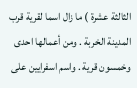الثالثة عشرة ) ما زال اسما لقرية قرب المدينة الخربة . ومن أعمالها احدى وخمسون قرية . واسم اسفرايين على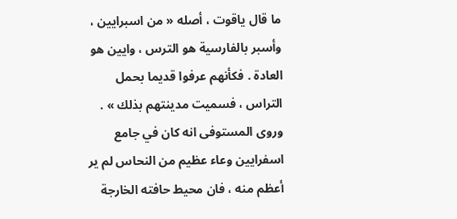ما قال ياقوت ، أصله « من اسبرايين ، وأسبر بالفارسية هو الترس ، وايين هو العادة . فكأنهم عرفوا قديما بحمل التراس ، فسميت مدينتهم بذلك » . وروى المستوفى انه كان في جامع اسفرايين وعاء عظيم من النحاس لم ير أعظم منه ، فان محيط حافته الخارجة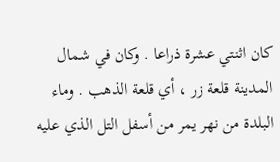كان اثنتي عشرة ذراعا . وكان في شمال المدينة قلعة زر ، أي قلعة الذهب . وماء البلدة من نهر يمر من أسفل التل الذي عليه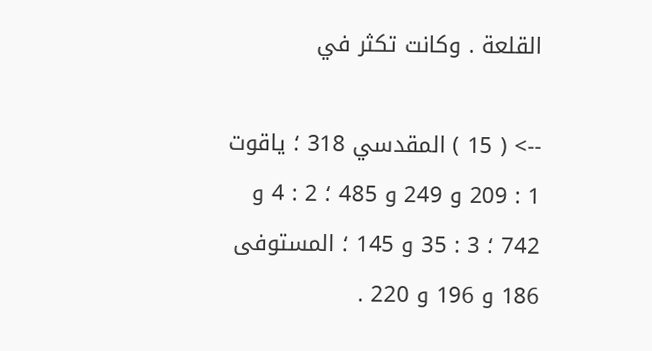القلعة . وكانت تكثر في

--> ( 15 ) المقدسي 318 ؛ ياقوت 1 : 209 و 249 و 485 ؛ 2 : 4 و 742 ؛ 3 : 35 و 145 ؛ المستوفى 186 و 196 و 220 .